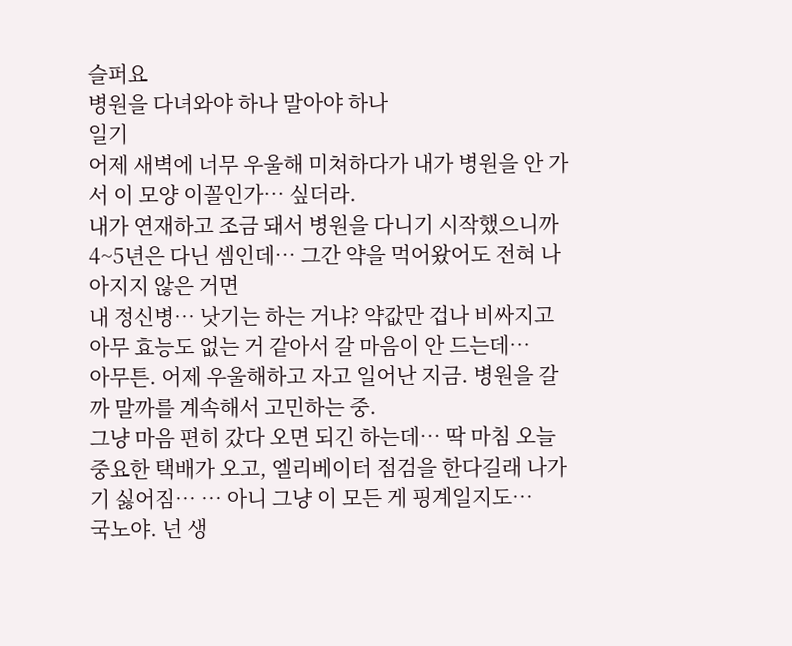슬퍼요
병원을 다녀와야 하나 말아야 하나
일기
어제 새벽에 너무 우울해 미쳐하다가 내가 병원을 안 가서 이 모양 이꼴인가… 싶더라.
내가 연재하고 조금 돼서 병원을 다니기 시작했으니까 4~5년은 다닌 셈인데… 그간 약을 먹어왔어도 전혀 나아지지 않은 거면
내 정신병… 낫기는 하는 거냐? 약값만 겁나 비싸지고 아무 효능도 없는 거 같아서 갈 마음이 안 드는데…
아무튼. 어제 우울해하고 자고 일어난 지금. 병원을 갈까 말까를 계속해서 고민하는 중.
그냥 마음 편히 갔다 오면 되긴 하는데… 딱 마침 오늘 중요한 택배가 오고, 엘리베이터 점검을 한다길래 나가기 싫어짐… … 아니 그냥 이 모든 게 핑계일지도…
국노야. 넌 생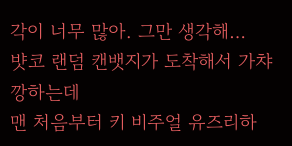각이 너무 많아. 그만 생각해…
뱟코 랜덤 캔뱃지가 도착해서 가챠깡하는데
맨 처음부터 키 비주얼 유즈리하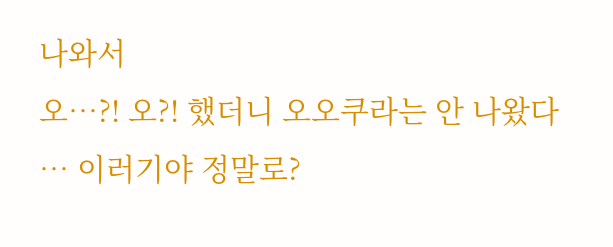나와서
오…?! 오?! 했더니 오오쿠라는 안 나왔다
… 이러기야 정말로?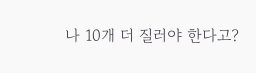나 10개 더 질러야 한다고?